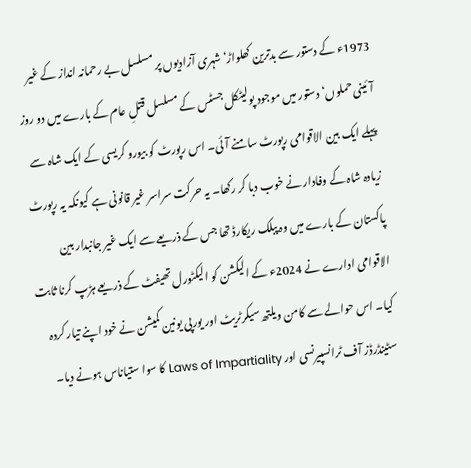1973ء کے دستور سے بدترین کھلواڑ‘ شہری آزادیوں پر مسلسل بے رحمانہ انداز کے غیر آئینی حملوں‘ دستور میں موجود پولیٹکل جسٹس کے مسلسل قتلِ عام کے بارے میں دو روز پہلے ایک بین الاقوامی رپورٹ سامنے آئی۔ اس رپورٹ کو بیورو کریسی کے ایک شاہ سے زیادہ شاہ کے وفادار نے خوب دبا کر رکھا۔ یہ حرکت سراسر غیر قانونی ہے کیونکہ یہ رپورٹ پاکستان کے بارے میں وہ پبلک ریکارڈ تھا جس کے ذریعے سے ایک غیر جانبدار بین الاقوامی ادارے نے 2024ء کے الیکشن کو الیکٹورل تھیفٹ کے ذریعے ہڑپ کرنا ثابت کیا۔ اس حوالے سے کامن ویلتھ سیکرٹریٹ اور یورپی یونین کمیشن نے خود اپنے تیار کردہ سٹینڈرڈز آف ٹرانسپیرنسی اور Laws of Impartiality کا سوا ستیاناس ہونے دیا۔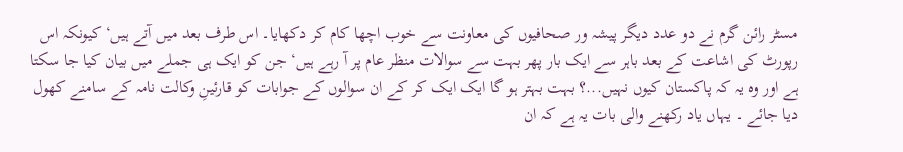مسٹر رائن گرم نے دو عدد دیگر پیشہ ور صحافیوں کی معاونت سے خوب اچھا کام کر دکھایا۔ اس طرف بعد میں آتے ہیں‘ کیونکہ اس رپورٹ کی اشاعت کے بعد باہر سے ایک بار پھر بہت سے سوالات منظر عام پر آ رہے ہیں‘ جن کو ایک ہی جملے میں بیان کیا جا سکتا ہے اور وہ یہ کہ پاکستان کیوں نہیں...؟ بہت بہتر ہو گا ایک ایک کر کے ان سوالوں کے جوابات کو قارئینِ وکالت نامہ کے سامنے کھول دیا جائے ۔ یہاں یاد رکھنے والی بات یہ ہے کہ ان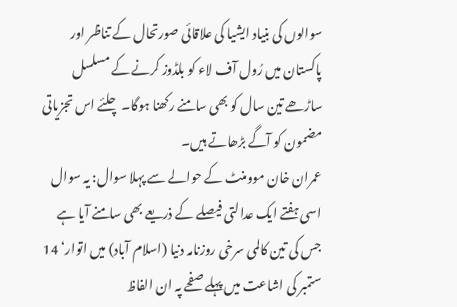سوالوں کی بنیاد ایشیا کی علاقائی صورتحال کے تناظر اور پاکستان میں رُول آف لاء کو بلڈوز کرنے کے مسلسل ساڑھے تین سال کو بھی سامنے رکھنا ہوگا۔ چلئے اس تجزیاتی مضمون کو آگے بڑھاتے ہیں۔
عمران خان موومنٹ کے حوالے سے پہلا سوال: یہ سوال اسی ہفتے ایک عدالتی فیصلے کے ذریعے بھی سامنے آیا ہے جس کی تین کالمی سرخی روزنامہ دنیا (اسلام آباد) میں اتوار‘ 14 ستمبر کی اشاعت میں پہلے صفحے پہ ان الفاظ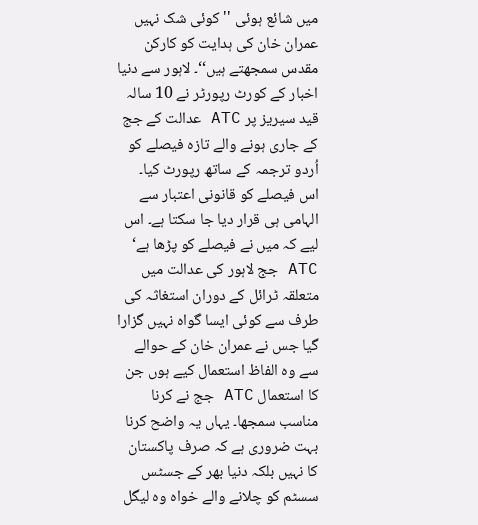میں شائع ہوئی ''کوئی شک نہیں عمران خان کی ہدایت کو کارکن مقدس سمجھتے ہیں‘‘۔ لاہور سے دنیا اخبار کے کورٹ رپورٹر نے 10 سالہ قید سیریز پر ATC عدالت کے جج کے جاری ہونے والے تازہ فیصلے کو اُردو ترجمہ کے ساتھ رپورٹ کیا۔ اس فیصلے کو قانونی اعتبار سے الہامی ہی قرار دیا جا سکتا ہے۔ اس لیے کہ میں نے فیصلے کو پڑھا ہے‘ ATC جج لاہور کی عدالت میں متعلقہ ٹرائل کے دوران استغاثہ کی طرف سے کوئی ایسا گواہ نہیں گزارا گیا جس نے عمران خان کے حوالے سے وہ الفاظ استعمال کیے ہوں جن کا استعمال ATC جج نے کرنا مناسب سمجھا۔ یہاں یہ واضح کرنا بہت ضروری ہے کہ صرف پاکستان کا نہیں بلکہ دنیا بھر کے جسٹس سسٹم کو چلانے والے خواہ وہ لیگل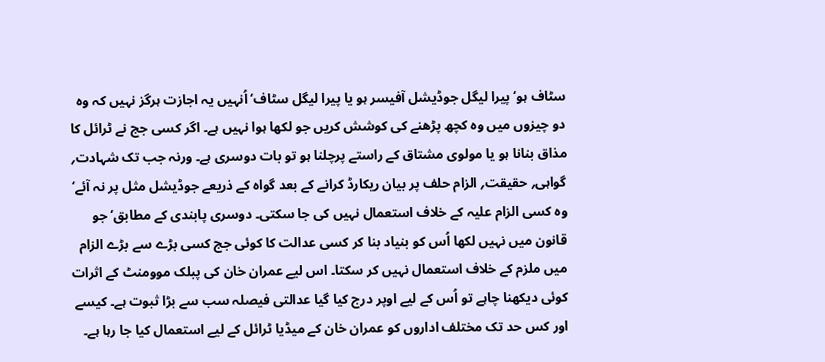سٹاف ہو‘ پیرا لیگل جوڈیشل آفیسر ہو یا پیرا لیگل سٹاف‘ اُنہیں یہ اجازت ہرگز نہیں کہ وہ دو چیزوں میں وہ کچھ پڑھنے کی کوشش کریں جو لکھا ہوا نہیں ہے۔ اگر کسی جج نے ٹرائل کا مذاق بنانا ہو یا مولوی مشتاق کے راستے پرچلنا ہو تو بات دوسری ہے۔ ورنہ جب تک شہادت؍ گواہی؍ حقیقت؍ الزام حلف پر بیان ریکارڈ کرانے کے بعد گواہ کے ذریعے جوڈیشل مثل پر نہ آئے‘ وہ کسی الزام علیہ کے خلاف استعمال نہیں کی جا سکتی۔ دوسری پابندی کے مطابق‘ جو قانون میں نہیں لکھا اُس کو بنیاد بنا کر کسی عدالت کا کوئی جج کسی بڑے سے بڑے الزام میں ملزم کے خلاف استعمال نہیں کر سکتا۔ اس لیے عمران خان کی پبلک موومنٹ کے اثرات کوئی دیکھنا چاہے تو اُس کے لیے اوپر درج کیا گیا عدالتی فیصلہ سب سے بڑا ثبوت ہے۔ کیسے اور کس حد تک مختلف اداروں کو عمران خان کے میڈیا ٹرائل کے لیے استعمال کیا جا رہا ہے۔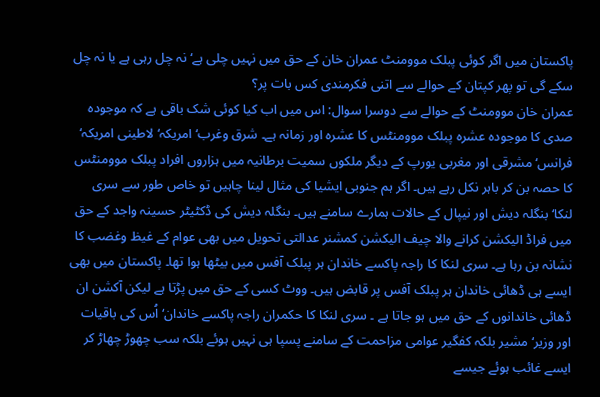پاکستان میں اگر کوئی پبلک موومنٹ عمران خان کے حق میں نہیں چلی ہے‘ نہ چل رہی ہے یا نہ چل سکے گی تو پھر کپتان کے حوالے سے اتنی فکرمندی کس بات پر؟
عمران خان موومنٹ کے حوالے سے دوسرا سوال: اس میں اب کیا کوئی شک باقی ہے کہ موجودہ صدی کا موجودہ عشرہ پبلک موومنٹس کا عشرہ اور زمانہ ہے۔ شرق وغرب‘ امریکہ‘ لاطینی امریکہ‘ فرانس‘ مشرقی اور مغربی یورپ کے دیگر ملکوں سمیت برطانیہ میں ہزاروں افراد پبلک موومنٹس کا حصہ بن کر باہر نکل رہے ہیں۔ اگر ہم جنوبی ایشیا کی مثال لینا چاہیں تو خاص طور سے سری لنکا‘ بنگلہ دیش اور نیپال کے حالات ہمارے سامنے ہیں۔ بنگلہ دیش کی ڈکٹیٹر حسینہ واجد کے حق میں فراڈ الیکشن کرانے والا چیف الیکشن کمشنر عدالتی تحویل میں بھی عوام کے غیظ وغضب کا نشانہ بن رہا ہے۔ سری لنکا کا راجہ پاکسے خاندان ہر پبلک آفس میں بیٹھا ہوا تھا۔ پاکستان میں بھی ایسے ہی ڈھائی خاندان ہر پبلک آفس پر قابض ہیں۔ ووٹ کسی کے حق میں پڑتا ہے لیکن آکشن ان ڈھائی خاندانوں کے حق میں ہو جاتا ہے ۔ سری لنکا کا حکمران راجہ پاکسے خاندان‘ اُس کی باقیات اور وزیر‘ مشیر بلکہ کفگیر عوامی مزاحمت کے سامنے پسپا ہی نہیں ہوئے بلکہ سب چھوڑ چھاڑ کر ایسے غائب ہوئے جیسے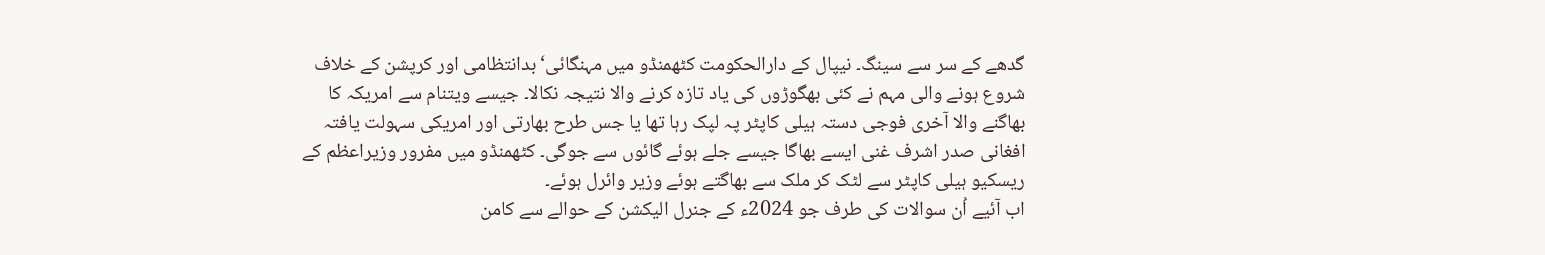گدھے کے سر سے سینگ۔ نیپال کے دارالحکومت کٹھمنڈو میں مہنگائی‘ بدانتظامی اور کرپشن کے خلاف شروع ہونے والی مہم نے کئی بھگوڑوں کی یاد تازہ کرنے والا نتیجہ نکالا۔ جیسے ویتنام سے امریکہ کا بھاگنے والا آخری فوجی دستہ ہیلی کاپٹر پہ لپک رہا تھا یا جس طرح بھارتی اور امریکی سہولت یافتہ افغانی صدر اشرف غنی ایسے بھاگا جیسے جلے ہوئے گائوں سے جوگی۔ کٹھمنڈو میں مفرور وزیراعظم کے ریسکیو ہیلی کاپٹر سے لٹک کر ملک سے بھاگتے ہوئے وزیر وائرل ہوئے۔
اب آئیے اُن سوالات کی طرف جو 2024ء کے جنرل الیکشن کے حوالے سے کامن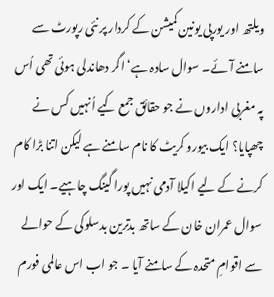ویلتھ اور یورپی یونین کمیشن کے کردار پر نئی رپورٹ سے سامنے آئے۔ سوال سادہ ہے‘ اگر دھاندلی ہوئی تھی اُس پہ مغربی اداروں نے جو حقائق جمع کیے اُنہیں کس نے چھپایا؟ ایک بیورو کریٹ کا نام سامنے ہے لیکن اتنا بڑا کام کرنے کے لیے اکیلا آدمی نہیں پورا گینگ چاہیے۔ ایک اور سوال عمران خان کے ساتھ بدترین بدسلوکی کے حوالے سے اقوامِ متحدہ کے سامنے آیا ۔ جو اب اس عالمی فورم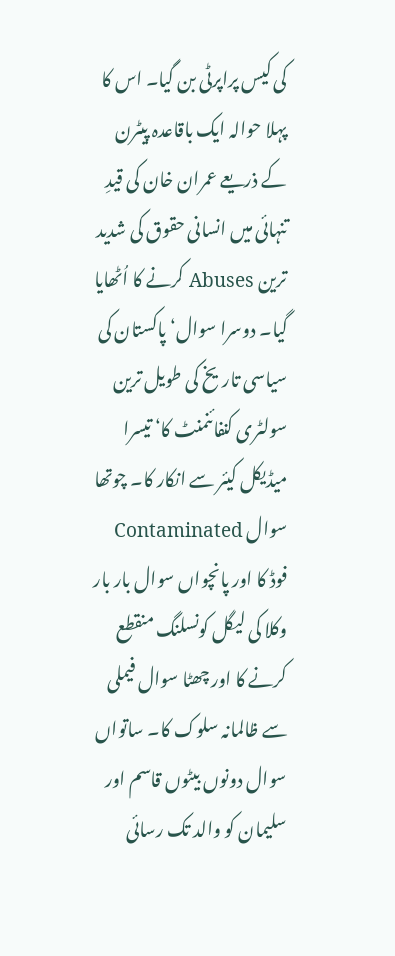کی کیس پراپرٹی بن گیا۔ اس کا پہلا حوالہ ایک باقاعدہ پیٹرن کے ذریعے عمران خان کی قیدِ تنہائی میں انسانی حقوق کی شدید ترین Abuses کرنے کا اُٹھایا گیا۔ دوسرا سوال‘ پاکستان کی سیاسی تاریخ کی طویل ترین سولٹری کنفائنمنٹ کا‘ تیسرا میڈیکل کیئر سے انکار کا۔ چوتھا سوال Contaminated فوڈ کا اور پانچواں سوال بار بار وکلا کی لیگل کونسلنگ منقطع کرنے کا اور چھٹا سوال فیملی سے ظالمانہ سلوک کا۔ ساتواں سوال دونوں بیٹوں قاسم اور سلیمان کو والد تک رسائی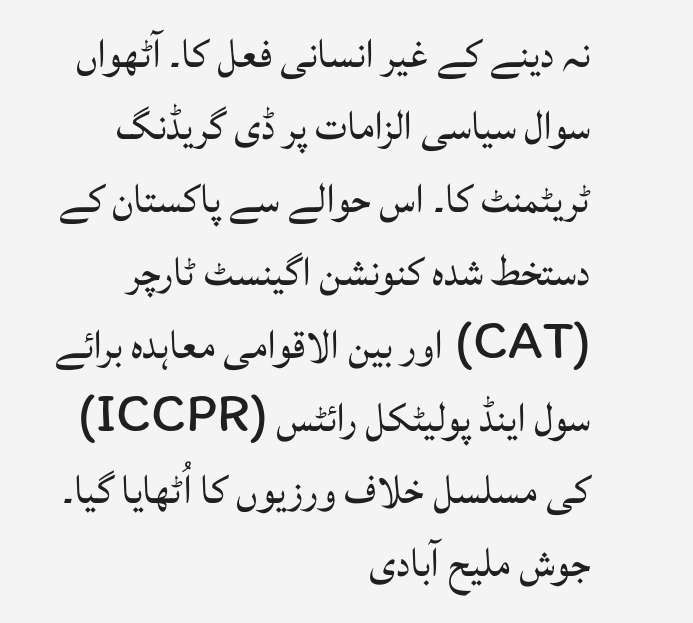نہ دینے کے غیر انسانی فعل کا۔ آٹھواں سوال سیاسی الزامات پر ڈی گریڈنگ ٹریٹمنٹ کا۔ اس حوالے سے پاکستان کے دستخط شدہ کنونشن اگینسٹ ٹارچر (CAT) اور بین الاقوامی معاہدہ برائے سول اینڈ پولیٹکل رائٹس (ICCPR) کی مسلسل خلاف ورزیوں کا اُٹھایا گیا۔
جوش ملیح آبادی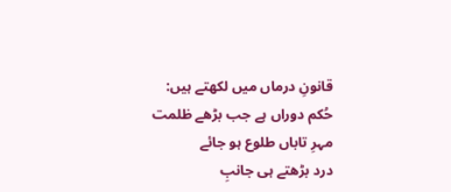قانونِ درماں میں لکھتے ہیں:
حُکم دوراں ہے جب بڑھے ظلمت
مہرِ تاباں طلوع ہو جائے
درد بڑھتے ہی جانبِ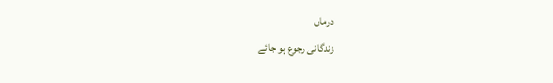درماں
زندگانی رجوع ہو جائے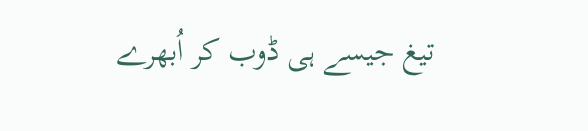تیغ جیسے ہی ڈوب کر اُبھرے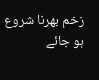زخم بھرنا شروع ہو جائے